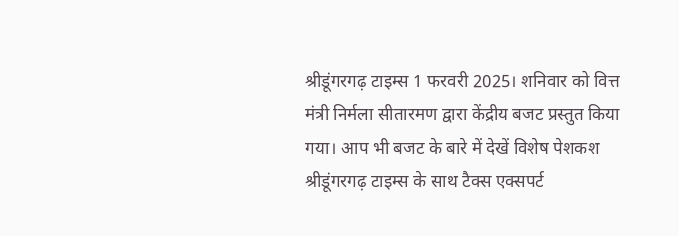श्रीडूंगरगढ़ टाइम्स 1 फरवरी 2025। शनिवार को वित्त मंत्री निर्मला सीतारमण द्वारा केंद्रीय बजट प्रस्तुत किया गया। आप भी बजट के बारे में देखें विशेष पेशकश श्रीडूंगरगढ़ टाइम्स के साथ टैक्स एक्सपर्ट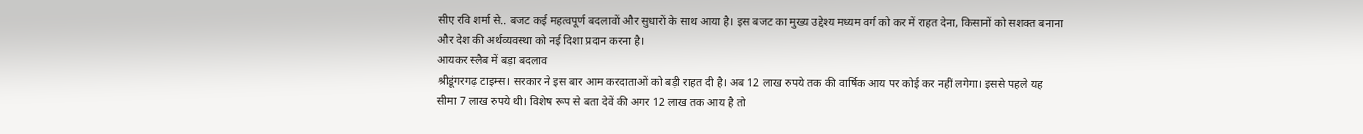सीए रवि शर्मा से.. बजट कई महत्वपूर्ण बदलावों और सुधारों के साथ आया है। इस बजट का मुख्य उद्देश्य मध्यम वर्ग को कर में राहत देना, किसानों को सशक्त बनाना और देश की अर्थव्यवस्था को नई दिशा प्रदान करना है।
आयकर स्लैब में बड़ा बदलाव
श्रीडूंगरगढ़ टाइम्स। सरकार ने इस बार आम करदाताओं को बड़ी राहत दी है। अब 12 लाख रुपये तक की वार्षिक आय पर कोई कर नहीं लगेगा। इससे पहले यह सीमा 7 लाख रुपये थी। विशेष रूप से बता देवें की अगर 12 लाख तक आय है तो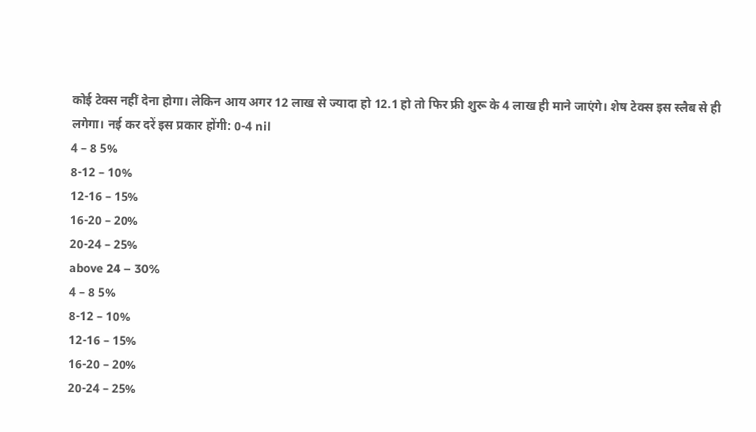कोई टेक्स नहीं देना होगा। लेकिन आय अगर 12 लाख से ज्यादा हो 12.1 हो तो फिर फ्री शुरू के 4 लाख ही माने जाएंगे। शेष टेक्स इस स्लैब से ही लगेगा। नई कर दरें इस प्रकार होंगी: 0-4 nil
4 – 8 5%
8-12 – 10%
12-16 – 15%
16-20 – 20%
20-24 – 25%
above 24 – 30%
4 – 8 5%
8-12 – 10%
12-16 – 15%
16-20 – 20%
20-24 – 25%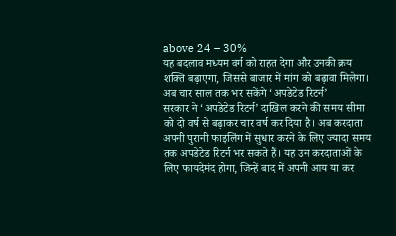above 24 – 30%
यह बदलाव मध्यम वर्ग को राहत देगा और उनकी क्रय शक्ति बढ़ाएगा, जिससे बाजार में मांग को बढ़ावा मिलेगा।
अब चार साल तक भर सकेंगे ‘अपडेटेड रिटर्न’
सरकार ने ‘अपडेटेड रिटर्न’ दाखिल करने की समय सीमा को दो वर्ष से बढ़ाकर चार वर्ष कर दिया है। अब करदाता अपनी पुरानी फाइलिंग में सुधार करने के लिए ज्यादा समय तक अपडेटेड रिटर्न भर सकते हैं। यह उन करदाताओं के लिए फायदेमंद होगा, जिन्हें बाद में अपनी आय या कर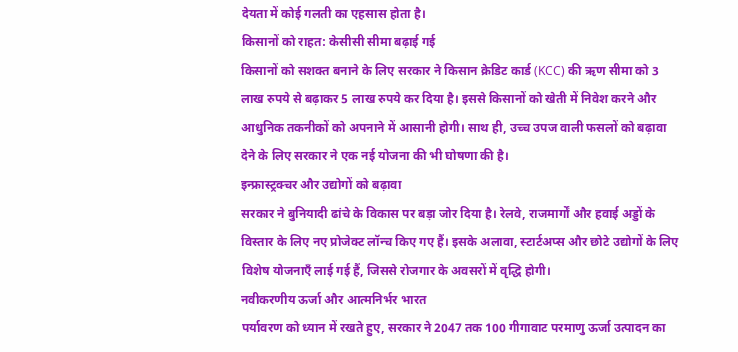देयता में कोई गलती का एहसास होता है।
किसानों को राहत: केसीसी सीमा बढ़ाई गई
किसानों को सशक्त बनाने के लिए सरकार ने किसान क्रेडिट कार्ड (KCC) की ऋण सीमा को 3 लाख रुपये से बढ़ाकर 5 लाख रुपये कर दिया है। इससे किसानों को खेती में निवेश करने और आधुनिक तकनीकों को अपनाने में आसानी होगी। साथ ही, उच्च उपज वाली फसलों को बढ़ावा देने के लिए सरकार ने एक नई योजना की भी घोषणा की है।
इन्फ्रास्ट्रक्चर और उद्योगों को बढ़ावा
सरकार ने बुनियादी ढांचे के विकास पर बड़ा जोर दिया है। रेलवे, राजमार्गों और हवाई अड्डों के विस्तार के लिए नए प्रोजेक्ट लॉन्च किए गए हैं। इसके अलावा, स्टार्टअप्स और छोटे उद्योगों के लिए विशेष योजनाएँ लाई गई हैं, जिससे रोजगार के अवसरों में वृद्धि होगी।
नवीकरणीय ऊर्जा और आत्मनिर्भर भारत
पर्यावरण को ध्यान में रखते हुए, सरकार ने 2047 तक 100 गीगावाट परमाणु ऊर्जा उत्पादन का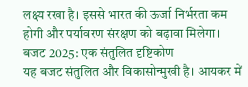लक्ष्य रखा है। इससे भारत की ऊर्जा निर्भरता कम होगी और पर्यावरण संरक्षण को बढ़ावा मिलेगा।
बजट 2025: एक संतुलित दृष्टिकोण
यह बजट संतुलित और विकासोन्मुखी है। आयकर में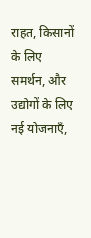राहत, किसानों के लिए समर्थन, और उद्योगों के लिए नई योजनाएँ,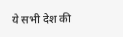ये सभी देश की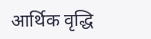आर्थिक वृद्धि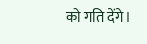को गति देंगे।